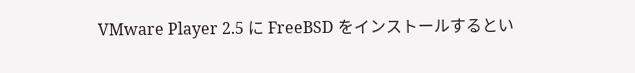VMware Player 2.5 に FreeBSD をインストールするとい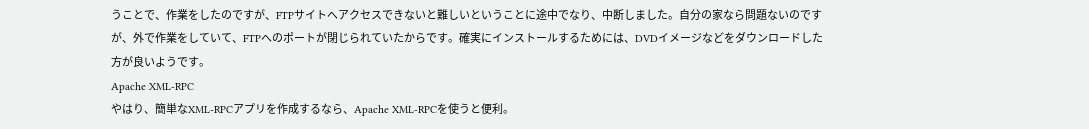うことで、作業をしたのですが、FTPサイトへアクセスできないと難しいということに途中でなり、中断しました。自分の家なら問題ないのですが、外で作業をしていて、FTPへのポートが閉じられていたからです。確実にインストールするためには、DVDイメージなどをダウンロードした方が良いようです。
Apache XML-RPC
やはり、簡単なXML-RPCアプリを作成するなら、Apache XML-RPCを使うと便利。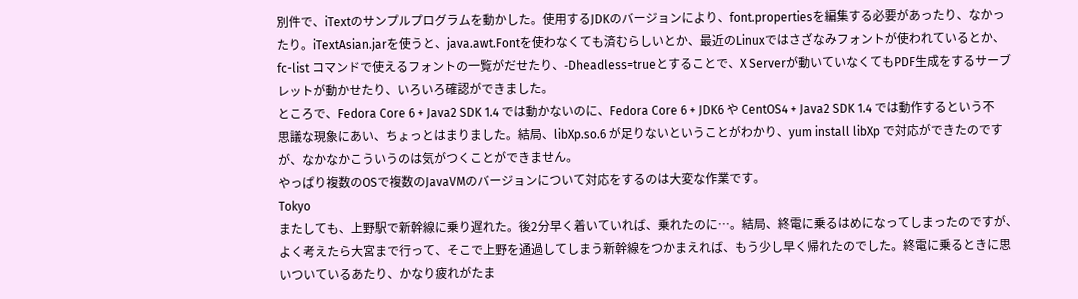別件で、iTextのサンプルプログラムを動かした。使用するJDKのバージョンにより、font.propertiesを編集する必要があったり、なかったり。iTextAsian.jarを使うと、java.awt.Fontを使わなくても済むらしいとか、最近のLinuxではさざなみフォントが使われているとか、fc-list コマンドで使えるフォントの一覧がだせたり、-Dheadless=trueとすることで、X Serverが動いていなくてもPDF生成をするサーブレットが動かせたり、いろいろ確認ができました。
ところで、Fedora Core 6 + Java2 SDK 1.4 では動かないのに、Fedora Core 6 + JDK6 や CentOS4 + Java2 SDK 1.4 では動作するという不思議な現象にあい、ちょっとはまりました。結局、libXp.so.6 が足りないということがわかり、yum install libXp で対応ができたのですが、なかなかこういうのは気がつくことができません。
やっぱり複数のOSで複数のJavaVMのバージョンについて対応をするのは大変な作業です。
Tokyo
またしても、上野駅で新幹線に乗り遅れた。後2分早く着いていれば、乗れたのに…。結局、終電に乗るはめになってしまったのですが、よく考えたら大宮まで行って、そこで上野を通過してしまう新幹線をつかまえれば、もう少し早く帰れたのでした。終電に乗るときに思いついているあたり、かなり疲れがたま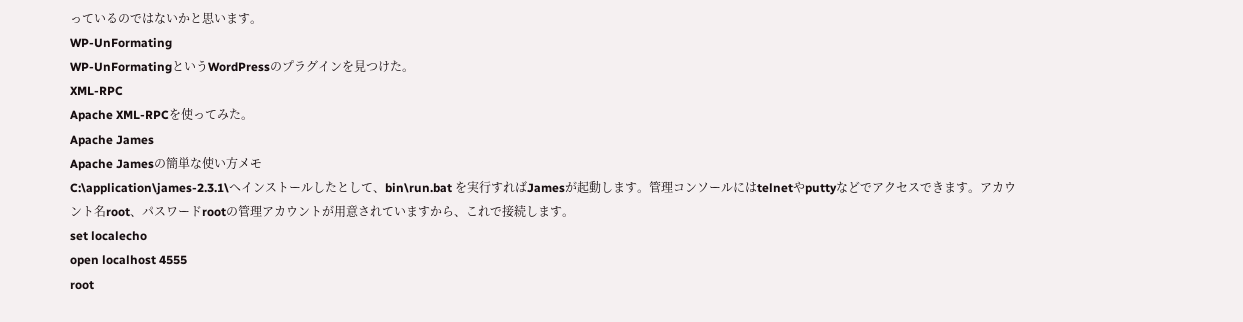っているのではないかと思います。
WP-UnFormating
WP-UnFormatingというWordPressのプラグインを見つけた。
XML-RPC
Apache XML-RPCを使ってみた。
Apache James
Apache Jamesの簡単な使い方メモ
C:\application\james-2.3.1\へインストールしたとして、bin\run.bat を実行すればJamesが起動します。管理コンソールにはtelnetやputtyなどでアクセスできます。アカウント名root、パスワードrootの管理アカウントが用意されていますから、これで接続します。
set localecho
open localhost 4555
root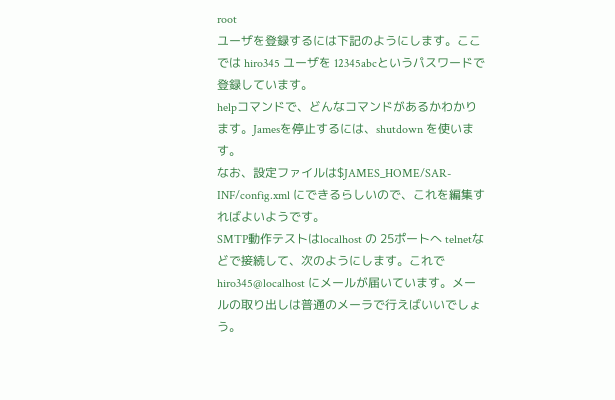root
ユーザを登録するには下記のようにします。ここでは hiro345 ユーザを 12345abcというパスワードで登録しています。
helpコマンドで、どんなコマンドがあるかわかります。Jamesを停止するには、shutdown を使います。
なお、設定ファイルは$JAMES_HOME/SAR-INF/config.xml にできるらしいので、これを編集すればよいようです。
SMTP動作テストはlocalhost の 25ポートへ telnetなどで接続して、次のようにします。これで hiro345@localhost にメールが届いています。メールの取り出しは普通のメーラで行えばいいでしょう。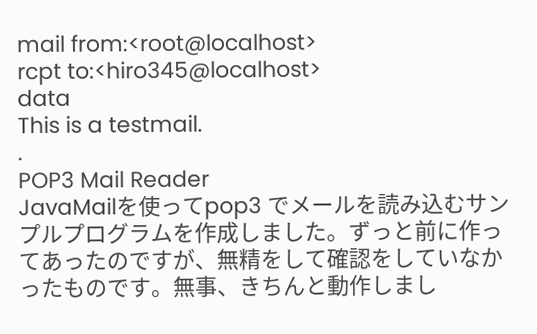mail from:<root@localhost>
rcpt to:<hiro345@localhost>
data
This is a testmail.
.
POP3 Mail Reader
JavaMailを使ってpop3 でメールを読み込むサンプルプログラムを作成しました。ずっと前に作ってあったのですが、無精をして確認をしていなかったものです。無事、きちんと動作しまし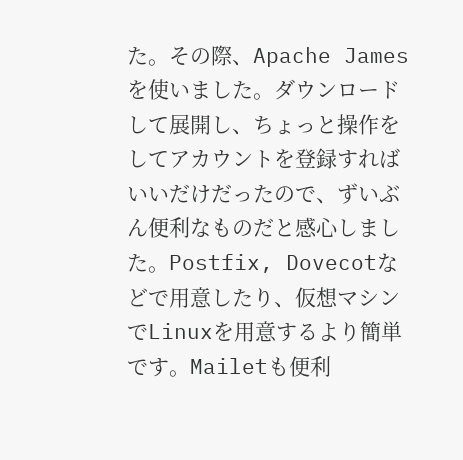た。その際、Apache Jamesを使いました。ダウンロードして展開し、ちょっと操作をしてアカウントを登録すればいいだけだったので、ずいぶん便利なものだと感心しました。Postfix, Dovecotなどで用意したり、仮想マシンでLinuxを用意するより簡単です。Mailetも便利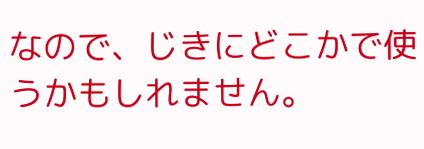なので、じきにどこかで使うかもしれません。